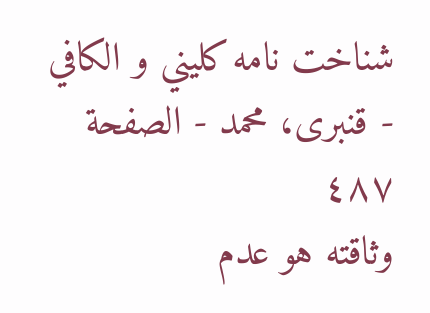شناخت نامه کليني و الکافي - قنبری، محمد - الصفحة ٤٨٧
وثاقته هو عدم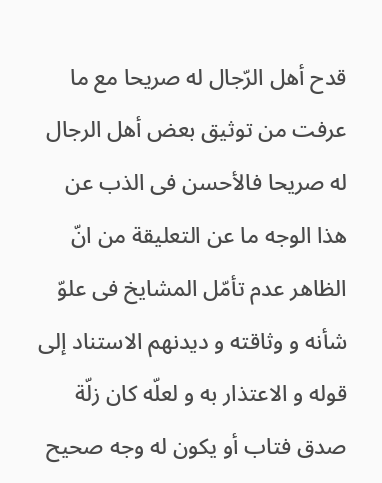قدح أهل الرّجال له صريحا مع ما عرفت من توثيق بعض أهل الرجال له صريحا فالأحسن فى الذب عن هذا الوجه ما عن التعليقة من انّ الظاهر عدم تأمّل المشايخ فى علوّ شأنه و وثاقته و ديدنهم الاستناد إلى قوله و الاعتذار به و لعلّه كان زلّة صدق فتاب أو يكون له وجه صحيح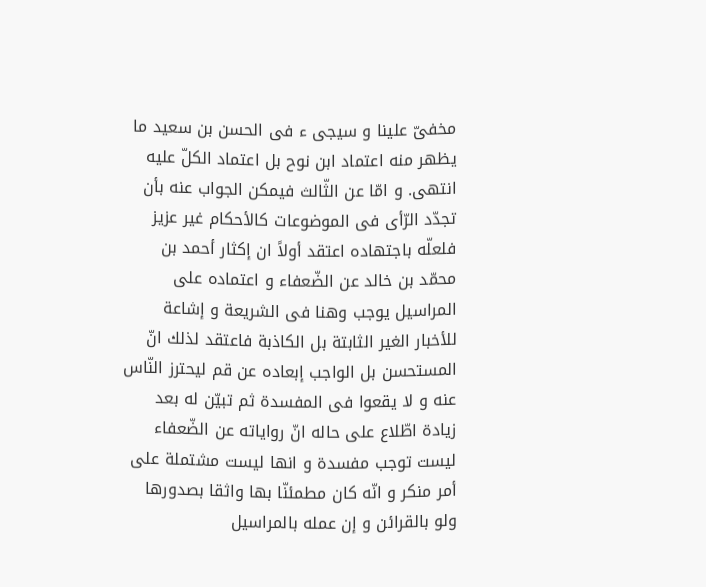مخفىّ علينا و سيجى ء فى الحسن بن سعيد ما يظهر منه اعتماد ابن نوح بل اعتماد الكلّ عليه انتهى. و امّا عن الثّالث فيمكن الجواب عنه بأن تجدّد الرّأى فى الموضوعات كالأحكام غير عزيز فلعلّه باجتهاده اعتقد أولاً ان إكثار أحمد بن محمّد بن خالد عن الضّعفاء و اعتماده على المراسيل يوجب وهنا فى الشريعة و إشاعة للأخبار الغير الثابتة بل الكاذبة فاعتقد لذلك انّ المستحسن بل الواجب إبعاده عن قم ليحترز النّاس عنه و لا يقعوا فى المفسدة ثم تبيّن له بعد زيادة اطّلاع على حاله انّ رواياته عن الضّعفاء ليست توجب مفسدة و انها ليست مشتملة على أمر منكر و انّه كان مطمئنّا بها واثقا بصدورها ولو بالقرائن و إن عمله بالمراسيل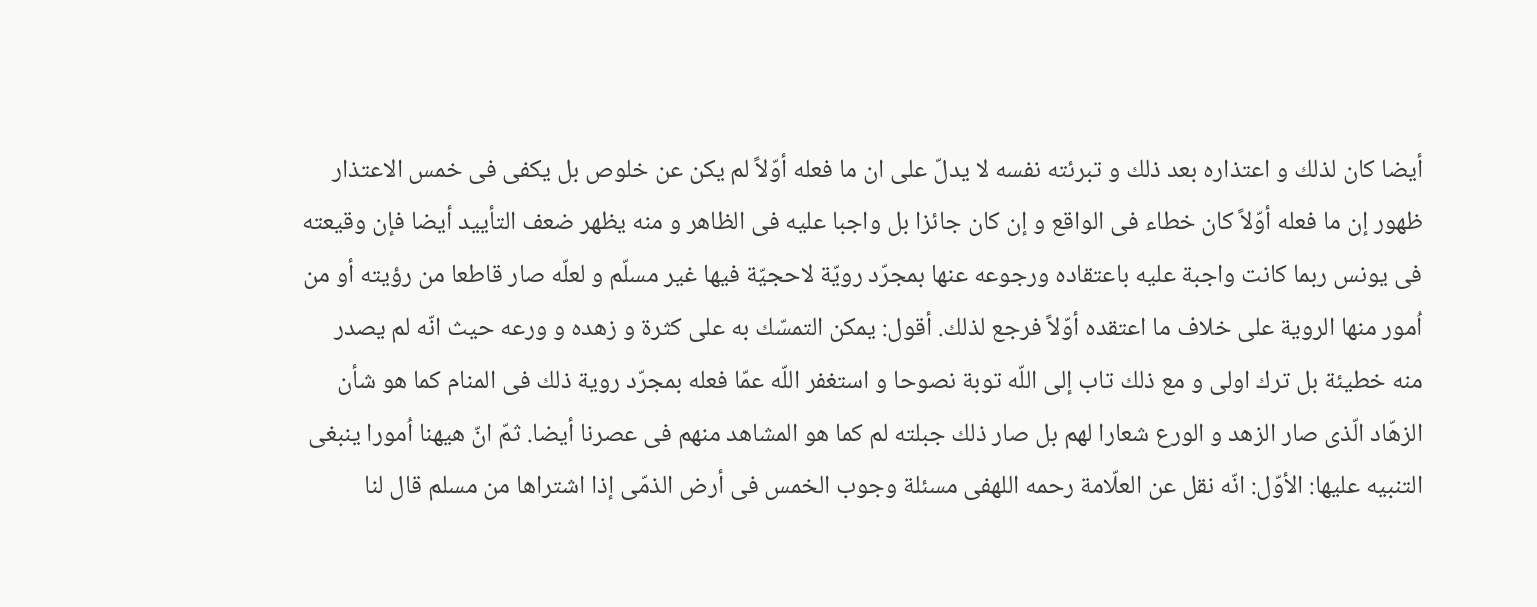أيضا كان لذلك و اعتذاره بعد ذلك و تبرئته نفسه لا يدلّ على ان ما فعله أوّلاً لم يكن عن خلوص بل يكفى فى خمس الاعتذار ظهور إن ما فعله أوّلاً كان خطاء فى الواقع و إن كان جائزا بل واجبا عليه فى الظاهر و منه يظهر ضعف التأييد أيضا فإن وقيعته فى يونس ربما كانت واجبة عليه باعتقاده ورجوعه عنها بمجرّد رويّة لاحجيّة فيها غير مسلّم و لعلّه صار قاطعا من رؤيته أو من اُمور منها الروية على خلاف ما اعتقده أوّلاً فرجع لذلك. أقول: يمكن التمسّك به على كثرة و زهده و ورعه حيث انّه لم يصدر منه خطيئة بل ترك اولى و مع ذلك تاب إلى اللّه توبة نصوحا و استغفر اللّه عمّا فعله بمجرّد روية ذلك فى المنام كما هو شأن الزهّاد الّذى صار الزهد و الورع شعارا لهم بل صار ذلك جبلته لم كما هو المشاهد منهم فى عصرنا أيضا. ثمّ انّ هيهنا اُمورا ينبغى التنبيه عليها: الأوّل: انّه نقل عن العلّامة رحمه اللهفى مسئلة وجوب الخمس فى أرض الذمّى إذا اشتراها من مسلم قال لنا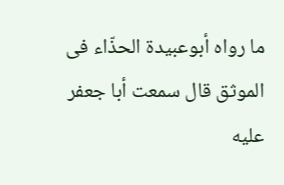ما رواه أبوعبيدة الحذّاء فى الموثق قال سمعت أبا جعفر عليه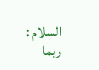السلام : ربما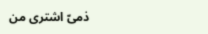ذمىّ اشترى من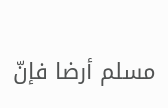مسلم أرضا فإنّ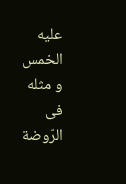عليه الخمس و مثله فى الرّوضة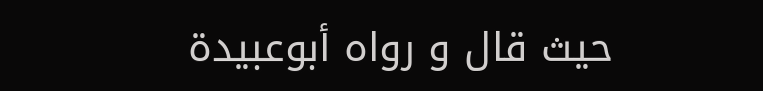حيث قال و رواه أبوعبيدة